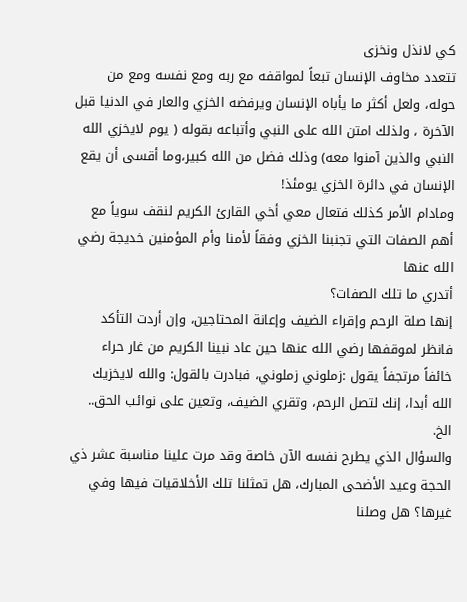كي لانذل ونخزى
تتعدد مخاوف الإنسان تبعاً لمواقفه مع ربه ومع نفسه ومع من حوله، ولعل أكثر ما يأباه الإنسان ويرفضه الخزي والعار في الدنيا قبل الآخرة ، ولذلك امتن الله على النبي وأتباعه بقوله ( يوم لايخزي الله النبي والذين آمنوا معه) وذلك فضل من الله كبير،وما أقسى أن يقع الإنسان في دائرة الخزي يومئذ!
ومادام الأمر كذلك فتعال معي أخي القارئ الكريم لنقف سوياً مع أهم الصفات التي تجنبنا الخزي وفقاً لأمنا وأم المؤمنين خديجة رضي الله عنها
أتدري ما تلك الصفات؟
إنها صلة الرحم وإقراء الضيف وإعانة المحتاجين، وإن أردت التأكد فانظر لموقفها رضي الله عنها حين عاد نبينا الكريم من غار حراء خائفاً مرتجفاً يقول :زملوني زملوني، فبادرت بالقول: والله لايخزيك الله أبدا، إنك لتصل الرحم، وتقري الضيف، وتعين على نوائب الحق.. الخ.
والسؤال الذي يطرح نفسه الآن خاصة وقد مرت علينا مناسبة عشر ذي الحجة وعيد الأضحى المبارك، هل تمثلنا تلك الأخلاقيات فيها وفي غيرها؟ هل وصلنا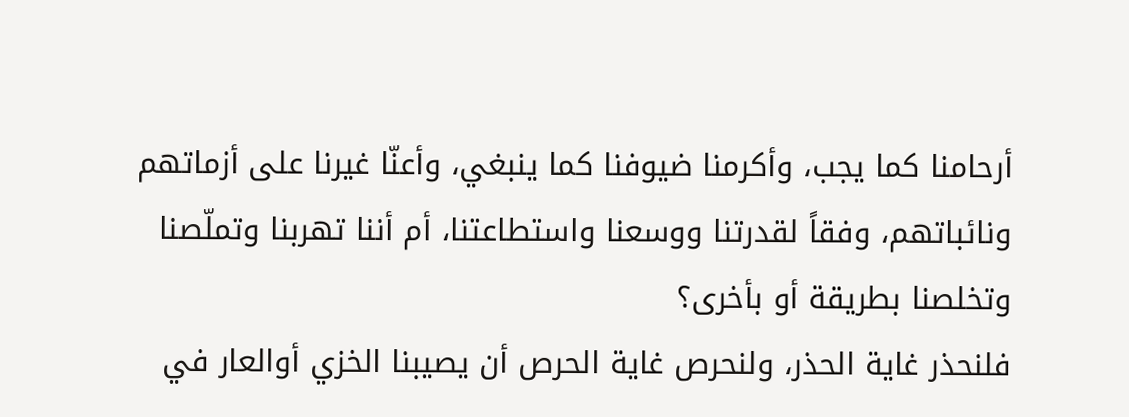أرحامنا كما يجب، وأكرمنا ضيوفنا كما ينبغي، وأعنّا غيرنا على أزماتهم ونائباتهم، وفقاً لقدرتنا ووسعنا واستطاعتنا، أم أننا تهربنا وتملّصنا وتخلصنا بطريقة أو بأخرى؟
فلنحذر غاية الحذر، ولنحرص غاية الحرص أن يصيبنا الخزي أوالعار في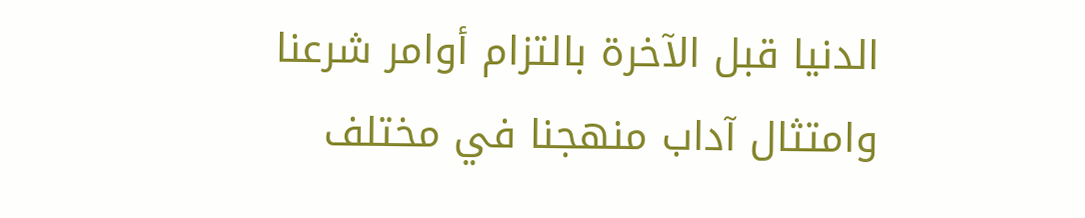الدنيا قبل الآخرة بالتزام أوامر شرعنا وامتثال آداب منهجنا في مختلف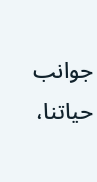جوانب حياتنا،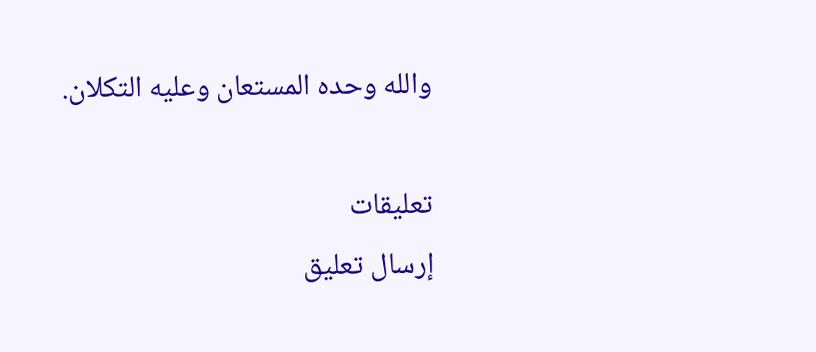والله وحده المستعان وعليه التكلان.

تعليقات
إرسال تعليق